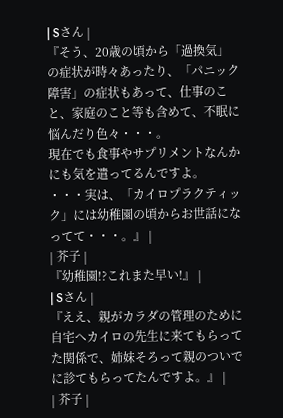| Sさん |
『そう、20歳の頃から「過換気」の症状が時々あったり、「パニック障害」の症状もあって、仕事のこと、家庭のこと等も含めて、不眠に悩んだり色々・・・。
現在でも食事やサプリメントなんかにも気を遣ってるんですよ。
・・・実は、「カイロプラクティック」には幼稚園の頃からお世話になってて・・・。』 |
| 芥子 |
『幼稚園!?これまた早い!』 |
| Sさん |
『ええ、親がカラダの管理のために自宅へカイロの先生に来てもらってた関係で、姉妹そろって親のついでに診てもらってたんですよ。』 |
| 芥子 |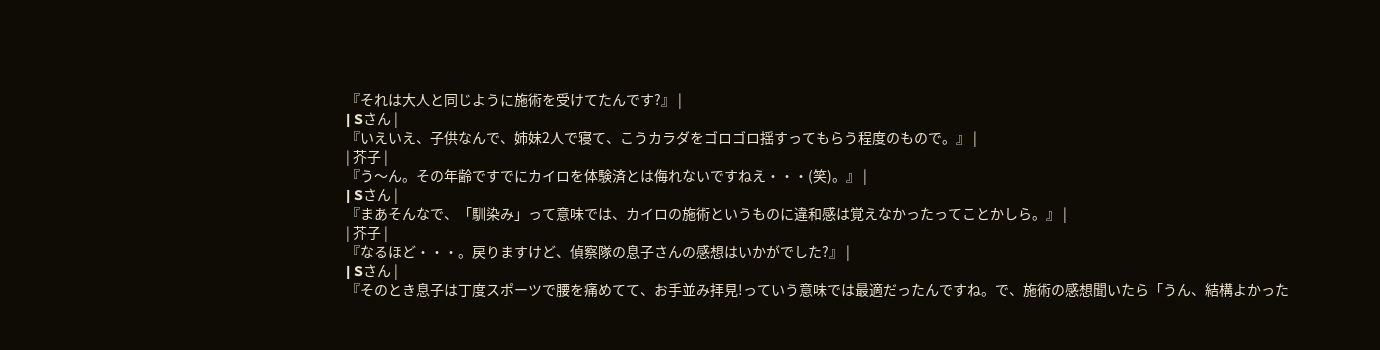『それは大人と同じように施術を受けてたんです?』 |
| Sさん |
『いえいえ、子供なんで、姉妹2人で寝て、こうカラダをゴロゴロ揺すってもらう程度のもので。』 |
| 芥子 |
『う〜ん。その年齢ですでにカイロを体験済とは侮れないですねえ・・・(笑)。』 |
| Sさん |
『まあそんなで、「馴染み」って意味では、カイロの施術というものに違和感は覚えなかったってことかしら。』 |
| 芥子 |
『なるほど・・・。戻りますけど、偵察隊の息子さんの感想はいかがでした?』 |
| Sさん |
『そのとき息子は丁度スポーツで腰を痛めてて、お手並み拝見!っていう意味では最適だったんですね。で、施術の感想聞いたら「うん、結構よかった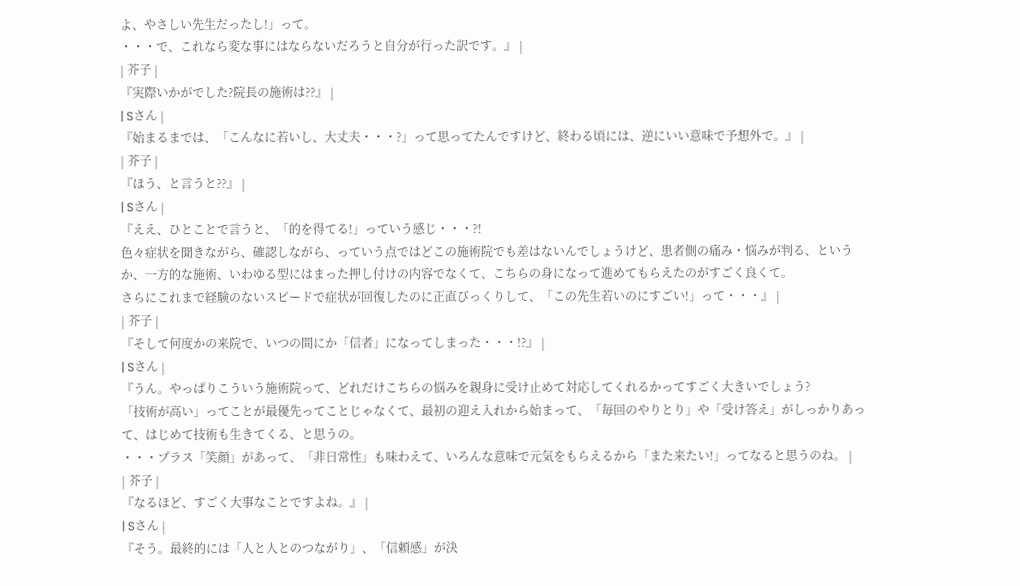よ、やさしい先生だったし!」って。
・・・で、これなら変な事にはならないだろうと自分が行った訳です。』 |
| 芥子 |
『実際いかがでした?院長の施術は??』 |
| Sさん |
『始まるまでは、「こんなに若いし、大丈夫・・・?」って思ってたんですけど、終わる頃には、逆にいい意味で予想外で。』 |
| 芥子 |
『ほう、と言うと??』 |
| Sさん |
『ええ、ひとことで言うと、「的を得てる!」っていう感じ・・・?!
色々症状を聞きながら、確認しながら、っていう点ではどこの施術院でも差はないんでしょうけど、患者側の痛み・悩みが判る、というか、一方的な施術、いわゆる型にはまった押し付けの内容でなくて、こちらの身になって進めてもらえたのがすごく良くて。
さらにこれまで経験のないスピードで症状が回復したのに正直びっくりして、「この先生若いのにすごい!」って・・・』 |
| 芥子 |
『そして何度かの来院で、いつの間にか「信者」になってしまった・・・!?』 |
| Sさん |
『うん。やっぱりこういう施術院って、どれだけこちらの悩みを親身に受け止めて対応してくれるかってすごく大きいでしょう?
「技術が高い」ってことが最優先ってことじゃなくて、最初の迎え入れから始まって、「毎回のやりとり」や「受け答え」がしっかりあって、はじめて技術も生きてくる、と思うの。
・・・プラス「笑顔」があって、「非日常性」も味わえて、いろんな意味で元気をもらえるから「また来たい!」ってなると思うのね。 |
| 芥子 |
『なるほど、すごく大事なことですよね。』 |
| Sさん |
『そう。最終的には「人と人とのつながり」、「信頼感」が決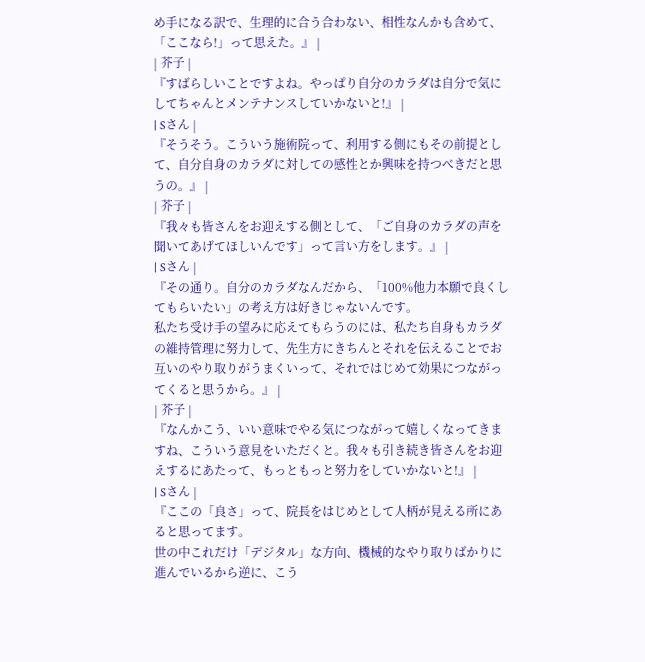め手になる訳で、生理的に合う合わない、相性なんかも含めて、「ここなら!」って思えた。』 |
| 芥子 |
『すばらしいことですよね。やっぱり自分のカラダは自分で気にしてちゃんとメンテナンスしていかないと!』 |
| Sさん |
『そうそう。こういう施術院って、利用する側にもその前提として、自分自身のカラダに対しての感性とか興味を持つべきだと思うの。』 |
| 芥子 |
『我々も皆さんをお迎えする側として、「ご自身のカラダの声を聞いてあげてほしいんです」って言い方をします。』 |
| Sさん |
『その通り。自分のカラダなんだから、「100%他力本願で良くしてもらいたい」の考え方は好きじゃないんです。
私たち受け手の望みに応えてもらうのには、私たち自身もカラダの維持管理に努力して、先生方にきちんとそれを伝えることでお互いのやり取りがうまくいって、それではじめて効果につながってくると思うから。』 |
| 芥子 |
『なんかこう、いい意味でやる気につながって嬉しくなってきますね、こういう意見をいただくと。我々も引き続き皆さんをお迎えするにあたって、もっともっと努力をしていかないと!』 |
| Sさん |
『ここの「良さ」って、院長をはじめとして人柄が見える所にあると思ってます。
世の中これだけ「デジタル」な方向、機械的なやり取りばかりに進んでいるから逆に、こう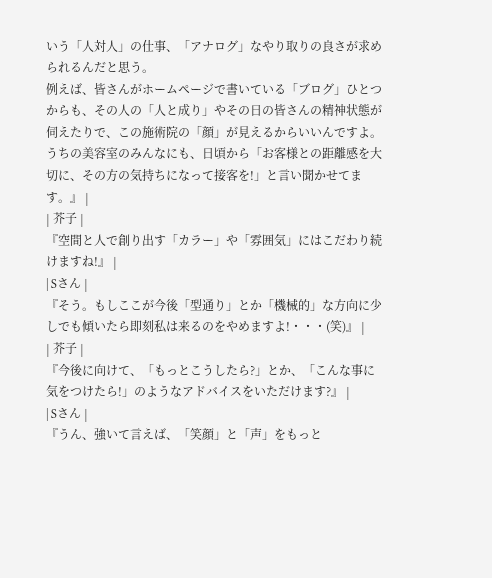いう「人対人」の仕事、「アナログ」なやり取りの良さが求められるんだと思う。
例えば、皆さんがホームページで書いている「ブログ」ひとつからも、その人の「人と成り」やその日の皆さんの精神状態が伺えたりで、この施術院の「顔」が見えるからいいんですよ。
うちの美容室のみんなにも、日頃から「お客様との距離感を大切に、その方の気持ちになって接客を!」と言い聞かせてます。』 |
| 芥子 |
『空間と人で創り出す「カラー」や「雰囲気」にはこだわり続けますね!』 |
| Sさん |
『そう。もしここが今後「型通り」とか「機械的」な方向に少しでも傾いたら即刻私は来るのをやめますよ!・・・(笑)』 |
| 芥子 |
『今後に向けて、「もっとこうしたら?」とか、「こんな事に気をつけたら!」のようなアドバイスをいただけます?』 |
| Sさん |
『うん、強いて言えば、「笑顔」と「声」をもっと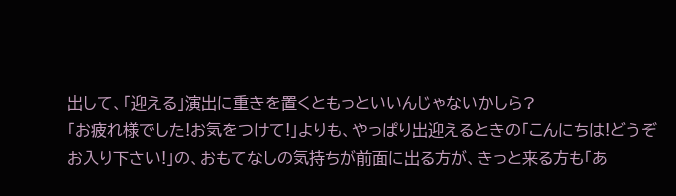出して、「迎える」演出に重きを置くともっといいんじゃないかしら?
「お疲れ様でした!お気をつけて!」よりも、やっぱり出迎えるときの「こんにちは!どうぞお入り下さい!」の、おもてなしの気持ちが前面に出る方が、きっと来る方も「あ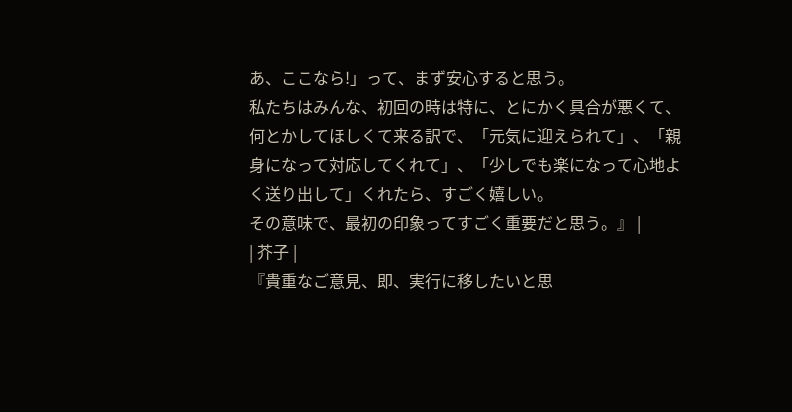あ、ここなら!」って、まず安心すると思う。
私たちはみんな、初回の時は特に、とにかく具合が悪くて、何とかしてほしくて来る訳で、「元気に迎えられて」、「親身になって対応してくれて」、「少しでも楽になって心地よく送り出して」くれたら、すごく嬉しい。
その意味で、最初の印象ってすごく重要だと思う。』 |
| 芥子 |
『貴重なご意見、即、実行に移したいと思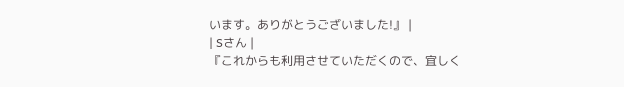います。ありがとうございました!』 |
| Sさん |
『これからも利用させていただくので、宜しく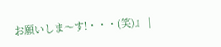お願いしま〜す!・・・(笑)』 |